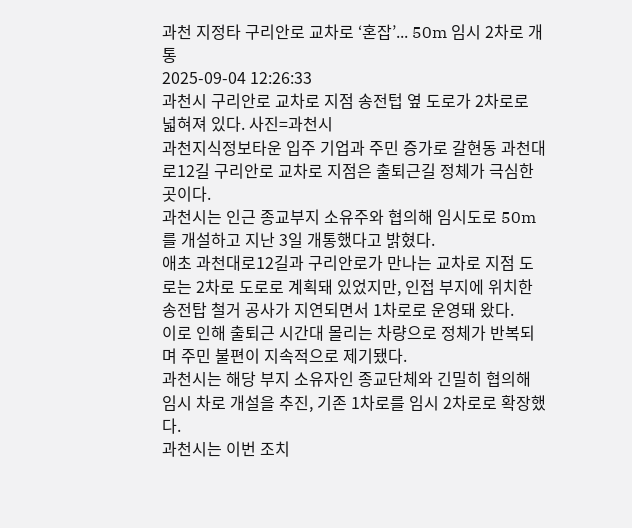과천 지정타 구리안로 교차로 ‘혼잡’... 50m 임시 2차로 개통
2025-09-04 12:26:33
과천시 구리안로 교차로 지점 송전텁 옆 도로가 2차로로 넓혀져 있다. 사진=과천시
과천지식정보타운 입주 기업과 주민 증가로 갈현동 과천대로12길 구리안로 교차로 지점은 출퇴근길 정체가 극심한 곳이다.
과천시는 인근 종교부지 소유주와 협의해 임시도로 50m를 개설하고 지난 3일 개통했다고 밝혔다.
애초 과천대로12길과 구리안로가 만나는 교차로 지점 도로는 2차로 도로로 계획돼 있었지만, 인접 부지에 위치한 송전탑 철거 공사가 지연되면서 1차로로 운영돼 왔다.
이로 인해 출퇴근 시간대 몰리는 차량으로 정체가 반복되며 주민 불편이 지속적으로 제기됐다.
과천시는 해당 부지 소유자인 종교단체와 긴밀히 협의해 임시 차로 개설을 추진, 기존 1차로를 임시 2차로로 확장했다.
과천시는 이번 조치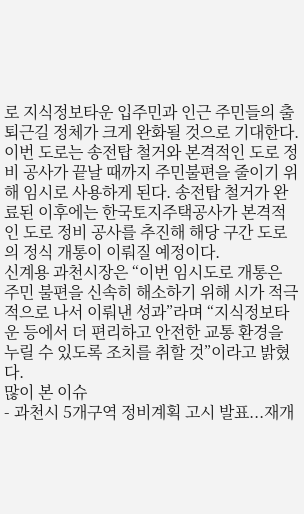로 지식정보타운 입주민과 인근 주민들의 출퇴근길 정체가 크게 완화될 것으로 기대한다.
이번 도로는 송전탑 철거와 본격적인 도로 정비 공사가 끝날 때까지 주민불편을 줄이기 위해 임시로 사용하게 된다. 송전탑 철거가 완료된 이후에는 한국토지주택공사가 본격적인 도로 정비 공사를 추진해 해당 구간 도로의 정식 개통이 이뤄질 예정이다.
신계용 과천시장은 “이번 임시도로 개통은 주민 불편을 신속히 해소하기 위해 시가 적극적으로 나서 이뤄낸 성과”라며 “지식정보타운 등에서 더 편리하고 안전한 교통 환경을 누릴 수 있도록 조치를 취할 것”이라고 밝혔다.
많이 본 이슈
- 과천시 5개구역 정비계획 고시 발표...재개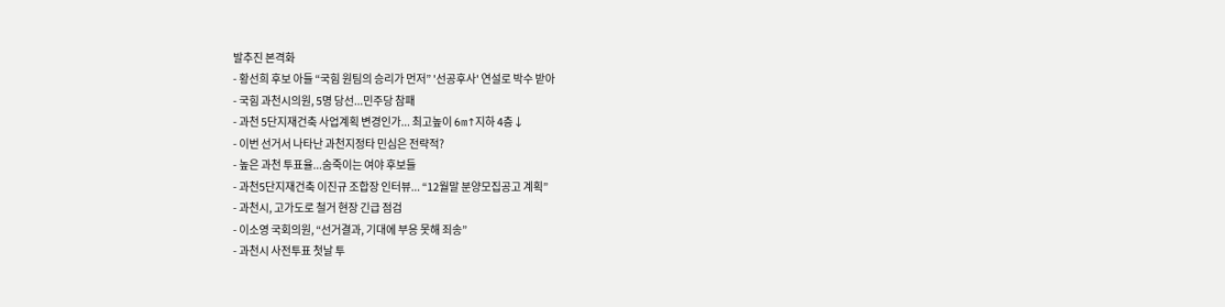발추진 본격화
- 황선희 후보 아들 “국힘 원팀의 승리가 먼저” '선공후사' 연설로 박수 받아
- 국힘 과천시의원, 5명 당선...민주당 참패
- 과천 5단지재건축 사업계획 변경인가... 최고높이 6m↑지하 4층↓
- 이번 선거서 나타난 과천지정타 민심은 전략적?
- 높은 과천 투표율...숨죽이는 여야 후보들
- 과천5단지재건축 이진규 조합장 인터뷰... “12월말 분양모집공고 계획”
- 과천시, 고가도로 철거 현장 긴급 점검
- 이소영 국회의원, “선거결과, 기대에 부응 못해 죄송”
- 과천시 사전투표 첫날 투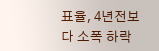표율, 4년전보다 소폭 하락